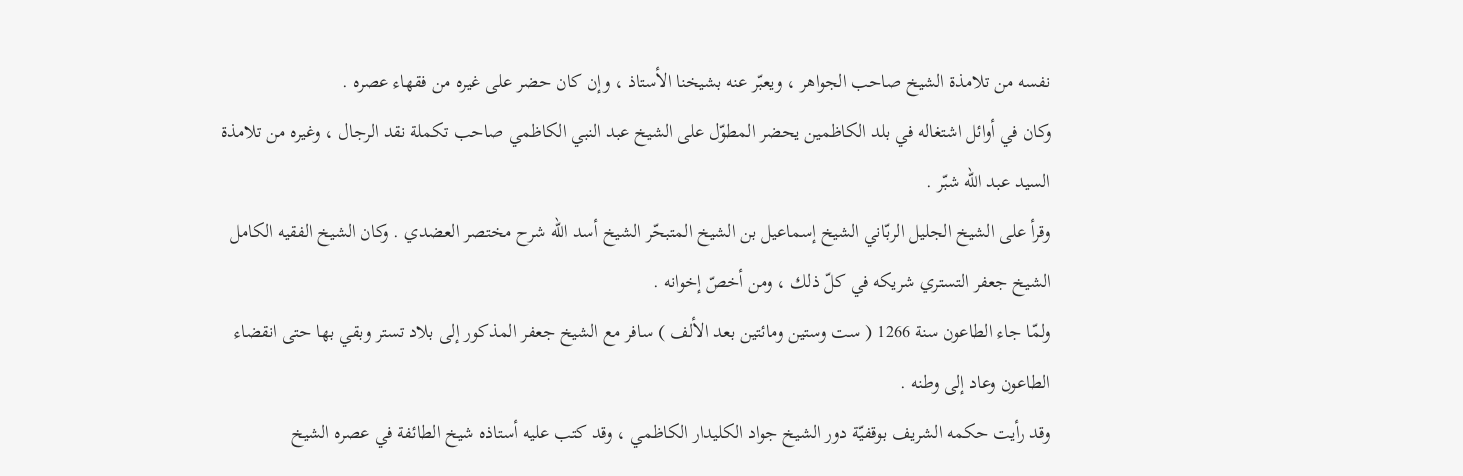نفسه من تلامذة الشيخ صاحب الجواهر ، ويعبّر عنه بشيخنا الأستاذ ، وإن كان حضر على غيره من فقهاء عصره .
وكان في أوائل اشتغاله في بلد الكاظمين يحضر المطوّل على الشيخ عبد النبي الكاظمي صاحب تكملة نقد الرجال ، وغيره من تلامذة السيد عبد اللّه شبّر .
وقرأ على الشيخ الجليل الربّاني الشيخ إسماعيل بن الشيخ المتبحّر الشيخ أسد اللّه شرح مختصر العضدي . وكان الشيخ الفقيه الكامل الشيخ جعفر التستري شريكه في كلّ ذلك ، ومن أخصّ إخوانه .
ولمّا جاء الطاعون سنة 1266 ( ست وستين ومائتين بعد الألف ) سافر مع الشيخ جعفر المذكور إلى بلاد تستر وبقي بها حتى انقضاء الطاعون وعاد إلى وطنه .
وقد رأيت حكمه الشريف بوقفيّة دور الشيخ جواد الكليدار الكاظمي ، وقد كتب عليه أستاذه شيخ الطائفة في عصره الشيخ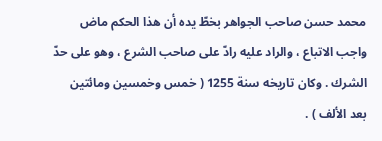محمد حسن صاحب الجواهر بخطّ يده أن هذا الحكم ماض واجب الاتباع ، والراد عليه رادّ على صاحب الشرع ، وهو على حدّ الشرك . وكان تاريخه سنة 1255 ( خمس وخمسين ومائتين بعد الألف ) .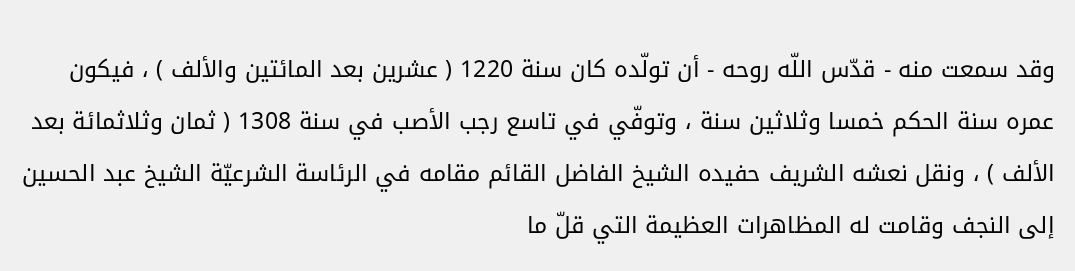وقد سمعت منه - قدّس اللّه روحه - أن تولّده كان سنة 1220 ( عشرين بعد المائتين والألف ) ، فيكون عمره سنة الحكم خمسا وثلاثين سنة ، وتوفّي في تاسع رجب الأصب في سنة 1308 ( ثمان وثلاثمائة بعد الألف ) ، ونقل نعشه الشريف حفيده الشيخ الفاضل القائم مقامه في الرئاسة الشرعيّة الشيخ عبد الحسين إلى النجف وقامت له المظاهرات العظيمة التي قلّ ما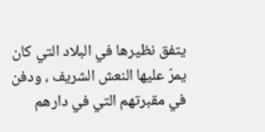يتفق نظيرها في البلاد التي كان يمرّ عليها النعش الشريف ، ودفن في مقبرتهم التي في دارهم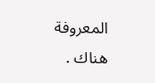المعروفة هناك .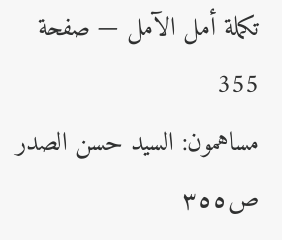تكملة أمل الآمل — صفحة 355
مساهمون: السيد حسن الصدر
ص٣٥٥